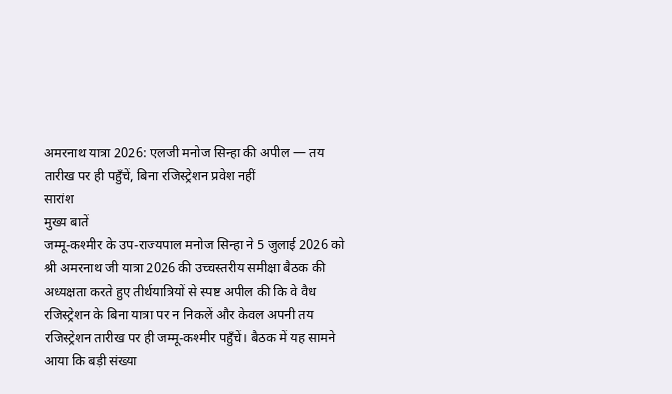अमरनाथ यात्रा 2026: एलजी मनोज सिन्हा की अपील — तय तारीख पर ही पहुँचें, बिना रजिस्ट्रेशन प्रवेश नहीं
सारांश
मुख्य बातें
जम्मू-कश्मीर के उप-राज्यपाल मनोज सिन्हा ने 5 जुलाई 2026 को श्री अमरनाथ जी यात्रा 2026 की उच्चस्तरीय समीक्षा बैठक की अध्यक्षता करते हुए तीर्थयात्रियों से स्पष्ट अपील की कि वे वैध रजिस्ट्रेशन के बिना यात्रा पर न निकलें और केवल अपनी तय रजिस्ट्रेशन तारीख पर ही जम्मू-कश्मीर पहुँचें। बैठक में यह सामने आया कि बड़ी संख्या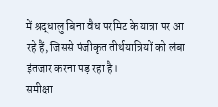में श्रद्धालु बिना वैध परमिट के यात्रा पर आ रहे हैं, जिससे पंजीकृत तीर्थयात्रियों को लंबा इंतजार करना पड़ रहा है।
समीक्षा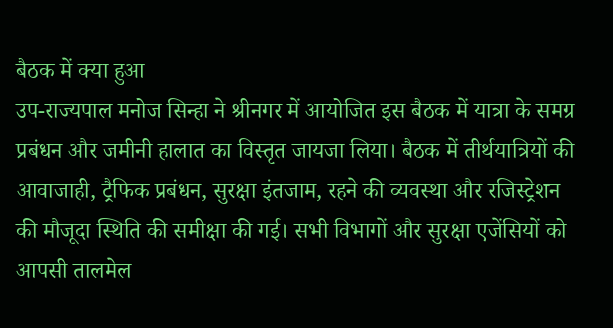बैठक में क्या हुआ
उप-राज्यपाल मनोज सिन्हा ने श्रीनगर में आयोजित इस बैठक में यात्रा के समग्र प्रबंधन और जमीनी हालात का विस्तृत जायजा लिया। बैठक में तीर्थयात्रियों की आवाजाही, ट्रैफिक प्रबंधन, सुरक्षा इंतजाम, रहने की व्यवस्था और रजिस्ट्रेशन की मौजूदा स्थिति की समीक्षा की गई। सभी विभागों और सुरक्षा एजेंसियों को आपसी तालमेल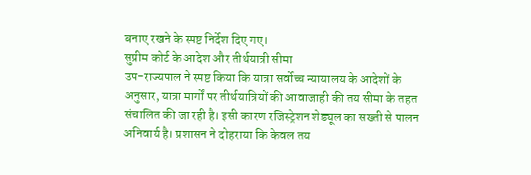बनाए रखने के स्पष्ट निर्देश दिए गए।
सुप्रीम कोर्ट के आदेश और तीर्थयात्री सीमा
उप-राज्यपाल ने स्पष्ट किया कि यात्रा सर्वोच्च न्यायालय के आदेशों के अनुसार, यात्रा मार्गों पर तीर्थयात्रियों की आवाजाही की तय सीमा के तहत संचालित की जा रही है। इसी कारण रजिस्ट्रेशन शेड्यूल का सख्ती से पालन अनिवार्य है। प्रशासन ने दोहराया कि केवल तय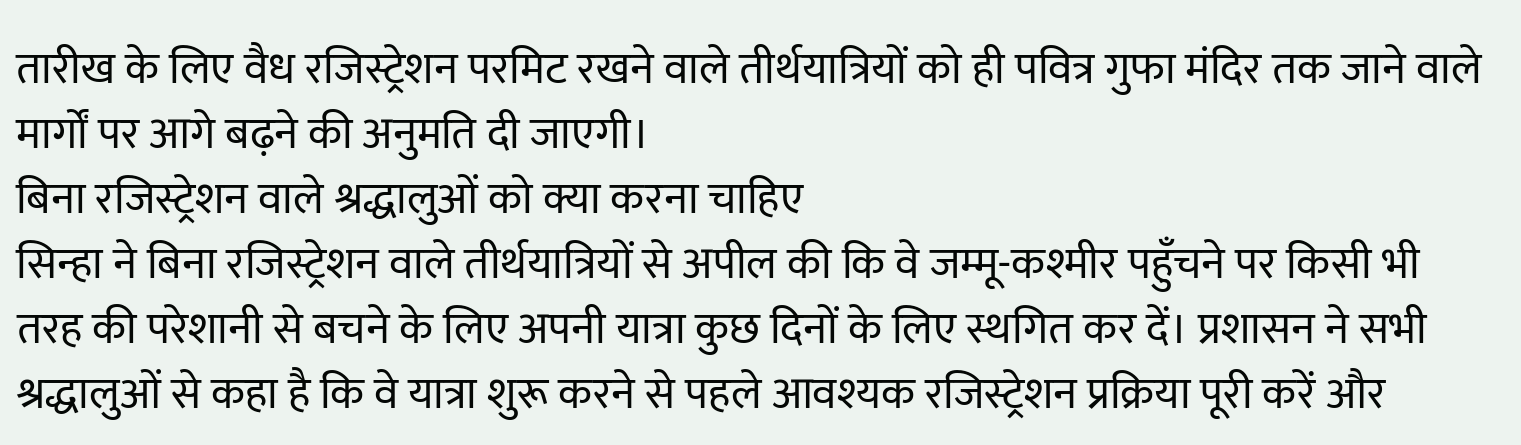तारीख के लिए वैध रजिस्ट्रेशन परमिट रखने वाले तीर्थयात्रियों को ही पवित्र गुफा मंदिर तक जाने वाले मार्गों पर आगे बढ़ने की अनुमति दी जाएगी।
बिना रजिस्ट्रेशन वाले श्रद्धालुओं को क्या करना चाहिए
सिन्हा ने बिना रजिस्ट्रेशन वाले तीर्थयात्रियों से अपील की कि वे जम्मू-कश्मीर पहुँचने पर किसी भी तरह की परेशानी से बचने के लिए अपनी यात्रा कुछ दिनों के लिए स्थगित कर दें। प्रशासन ने सभी श्रद्धालुओं से कहा है कि वे यात्रा शुरू करने से पहले आवश्यक रजिस्ट्रेशन प्रक्रिया पूरी करें और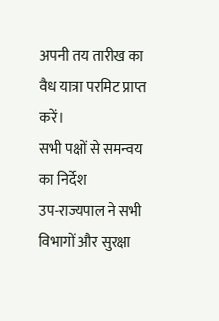अपनी तय तारीख का वैध यात्रा परमिट प्राप्त करें।
सभी पक्षों से समन्वय का निर्देश
उप-राज्यपाल ने सभी विभागों और सुरक्षा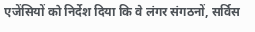एजेंसियों को निर्देश दिया कि वे लंगर संगठनों, सर्विस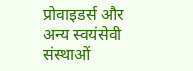प्रोवाइडर्स और अन्य स्वयंसेवी संस्थाओं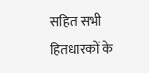सहित सभी हितधारकों के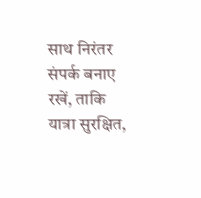साथ निरंतर संपर्क बनाए रखें, ताकि यात्रा सुरक्षित,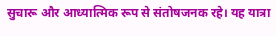सुचारू और आध्यात्मिक रूप से संतोषजनक रहे। यह यात्रा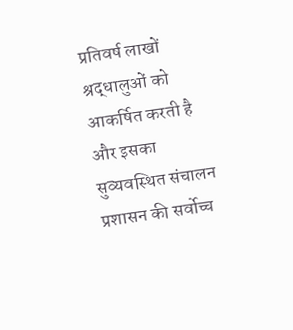प्रतिवर्ष लाखों श्रद्धालुओं को आकर्षित करती है और इसका सुव्यवस्थित संचालन प्रशासन की सर्वोच्च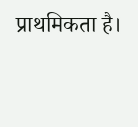प्राथमिकता है।